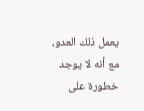يعمل ذلك العدو، مع أنه لا يوجد خطورة على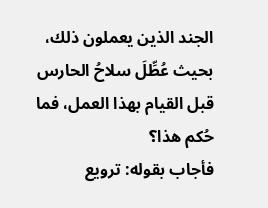الجند الذين يعملون ذلك، بحيث عُطِّلَ سلاحُ الحارس قبل القيام بهذا العمل، فما حُكم هذا؟
فأجاب بقوله: ترويع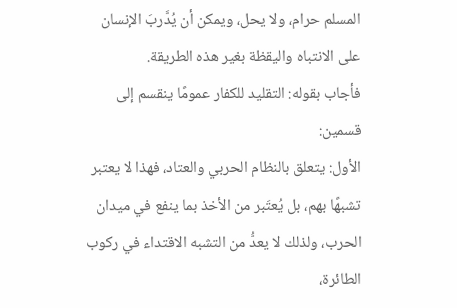المسلم حرام، ولا يحل، ويمكن أن يُدَّربَ الإنسان على الانتباه واليقظة بغير هذه الطريقة.
فأجاب بقوله: التقليد للكفار عمومًا ينقسم إلى قسمين:
الأول: يتعلق بالنظام الحربي والعتاد، فهذا لا يعتبر تشبهًا بهم، بل يُعتَبر من الأخذ بما ينفع في ميدان الحرب، ولذلك لا يعدُّ من التشبه الاقتداء في ركوب الطائرة،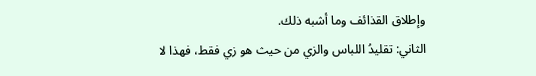وإطلاق القذائف وما أشبه ذلك.
الثاني: تقليدُ اللباس والزي من حيث هو زي فقط، فهذا لا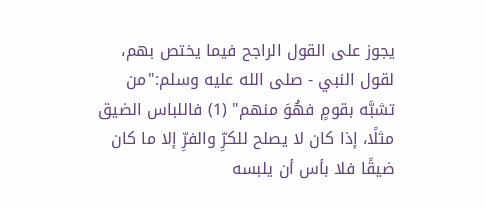يجوز على القول الراجح فيما يختص بهم، لقول النبي - صلى الله عليه وسلم:"من تشبَّه بقومٍ فهُوَ منهم" (1) فاللباس الضيق مثلًا، إذا كان لا يصلح للكرِّ والفرِّ إلا ما كان ضيقًا فلا بأس أن يلبسه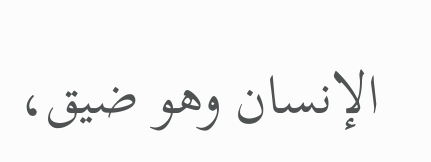الإنسان وهو ضيق،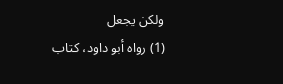ولكن يجعل
(1) رواه أبو داود، كتاب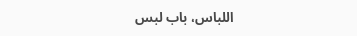اللباس، باب لبس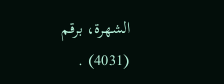الشهرة، برقم (4031) .